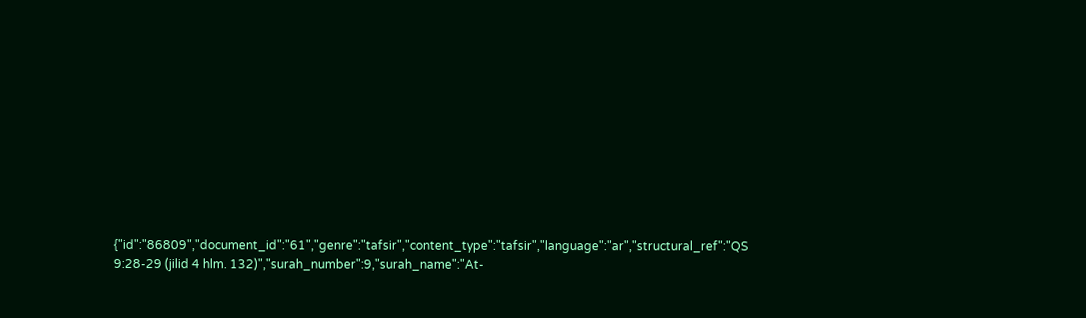{"id":"86809","document_id":"61","genre":"tafsir","content_type":"tafsir","language":"ar","structural_ref":"QS 9:28-29 (jilid 4 hlm. 132)","surah_number":9,"surah_name":"At-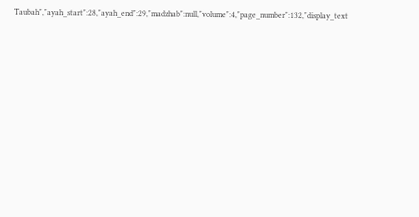Taubah","ayah_start":28,"ayah_end":29,"madzhab":null,"volume":4,"page_number":132,"display_text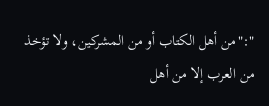":"من أهل الكتاب أو من المشركين، ولا تؤخذ من العرب إلا من أهل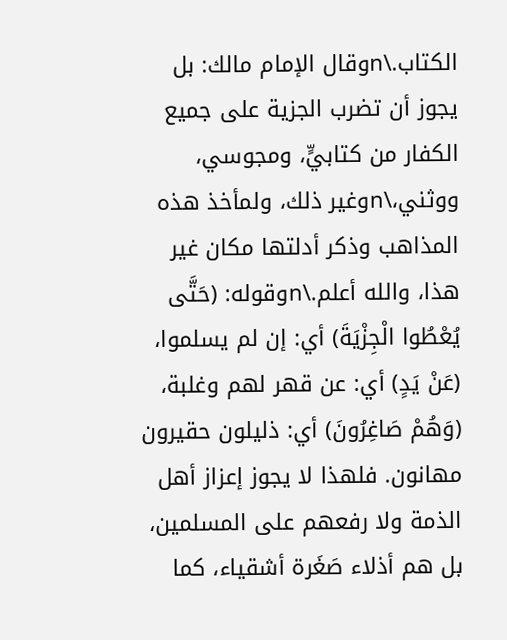الكتاب.\nوقال الإمام مالك: بل يجوز أن تضرب الجزية على جميع الكفار من كتابيٍّ، ومجوسي، ووثني،\nوغير ذلك، ولمأخذ هذه المذاهب وذكر أدلتها مكان غير هذا، والله أعلم.\nوقوله: (حَتَّى يُعْطُوا الْجِزْيَةَ) أي: إن لم يسلموا، (عَنْ يَدٍ) أي: عن قهر لهم وغلبة، (وَهُمْ صَاغِرُونَ) أي: ذليلون حقيرون مهانون. فلهذا لا يجوز إعزاز أهل الذمة ولا رفعهم على المسلمين، بل هم أذلاء صَغَرة أشقياء، كما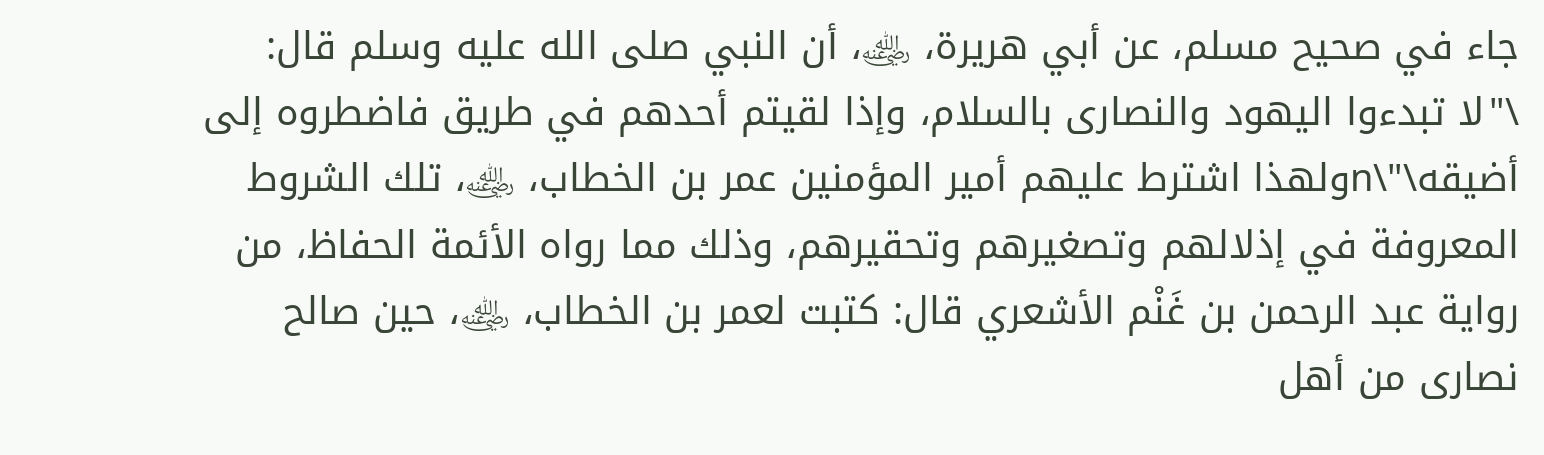جاء في صحيح مسلم، عن أبي هريرة، ﵁، أن النبي صلى الله عليه وسلم قال: \"لا تبدءوا اليهود والنصارى بالسلام، وإذا لقيتم أحدهم في طريق فاضطروه إلى أضيقه\"\nولهذا اشترط عليهم أمير المؤمنين عمر بن الخطاب، ﵁، تلك الشروط المعروفة في إذلالهم وتصغيرهم وتحقيرهم، وذلك مما رواه الأئمة الحفاظ، من رواية عبد الرحمن بن غَنْم الأشعري قال: كتبت لعمر بن الخطاب، ﵁، حين صالح نصارى من أهل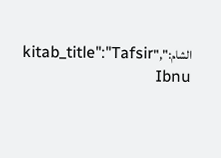الشام:","kitab_title":"Tafsir Ibnu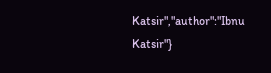Katsir","author":"Ibnu Katsir"}